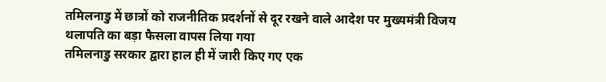तमिलनाडु में छात्रों को राजनीतिक प्रदर्शनों से दूर रखने वाले आदेश पर मुख्यमंत्री विजय थलापति का बड़ा फैसला वापस लिया गया
तमिलनाडु सरकार द्वारा हाल ही में जारी किए गए एक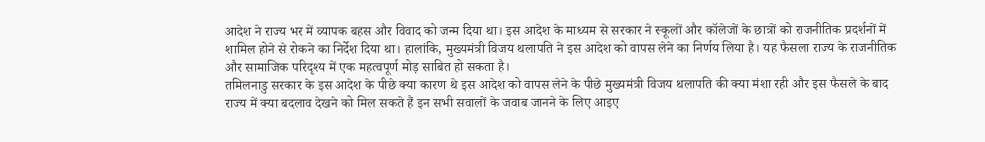आदेश ने राज्य भर में व्यापक बहस और विवाद को जन्म दिया था। इस आदेश के माध्यम से सरकार ने स्कूलों और कॉलेजों के छात्रों को राजनीतिक प्रदर्शनों में शामिल होने से रोकने का निर्देश दिया था। हालांकि, मुख्यमंत्री विजय थलापति ने इस आदेश को वापस लेने का निर्णय लिया है। यह फैसला राज्य के राजनीतिक और सामाजिक परिदृश्य में एक महत्वपूर्ण मोड़ साबित हो सकता है।
तमिलनाडु सरकार के इस आदेश के पीछे क्या कारण थे इस आदेश को वापस लेने के पीछे मुख्यमंत्री विजय थलापति की क्या मंशा रही और इस फैसले के बाद राज्य में क्या बदलाव देखने को मिल सकते हैं इन सभी सवालों के जवाब जानने के लिए आइए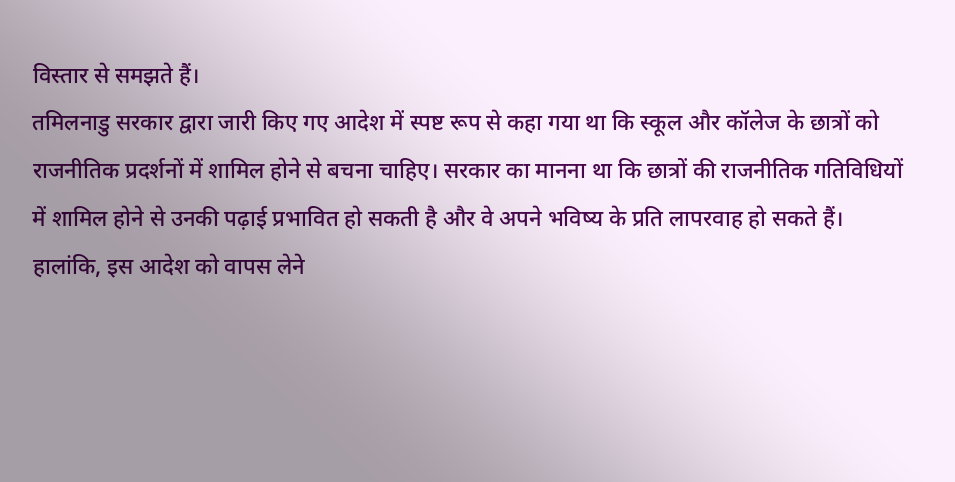विस्तार से समझते हैं।
तमिलनाडु सरकार द्वारा जारी किए गए आदेश में स्पष्ट रूप से कहा गया था कि स्कूल और कॉलेज के छात्रों को राजनीतिक प्रदर्शनों में शामिल होने से बचना चाहिए। सरकार का मानना था कि छात्रों की राजनीतिक गतिविधियों में शामिल होने से उनकी पढ़ाई प्रभावित हो सकती है और वे अपने भविष्य के प्रति लापरवाह हो सकते हैं। हालांकि, इस आदेश को वापस लेने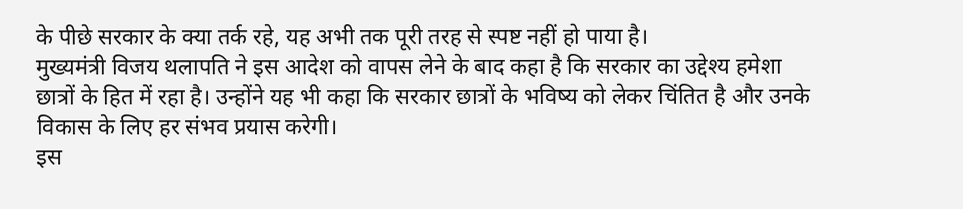के पीछे सरकार के क्या तर्क रहे, यह अभी तक पूरी तरह से स्पष्ट नहीं हो पाया है।
मुख्यमंत्री विजय थलापति ने इस आदेश को वापस लेने के बाद कहा है कि सरकार का उद्देश्य हमेशा छात्रों के हित में रहा है। उन्होंने यह भी कहा कि सरकार छात्रों के भविष्य को लेकर चिंतित है और उनके विकास के लिए हर संभव प्रयास करेगी।
इस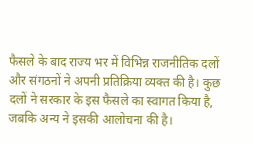फैसले के बाद राज्य भर में विभिन्न राजनीतिक दलों और संगठनों ने अपनी प्रतिक्रिया व्यक्त की है। कुछ दलों ने सरकार के इस फैसले का स्वागत किया है, जबकि अन्य ने इसकी आलोचना की है।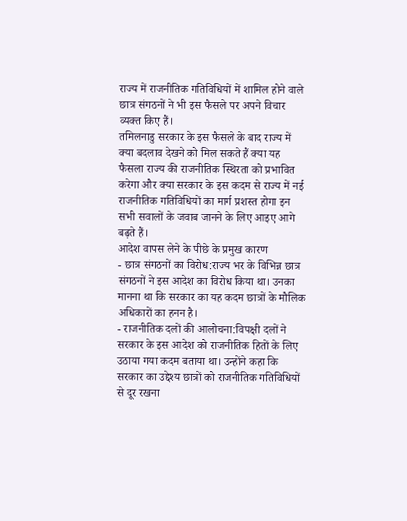राज्य में राजनीतिक गतिविधियों में शामिल होने वाले छात्र संगठनों ने भी इस फैसले पर अपने विचार व्यक्त किए हैं।
तमिलनाडु सरकार के इस फैसले के बाद राज्य में क्या बदलाव देखने को मिल सकते हैं क्या यह फैसला राज्य की राजनीतिक स्थिरता को प्रभावित करेगा और क्या सरकार के इस कदम से राज्य में नई राजनीतिक गतिविधियों का मार्ग प्रशस्त होगा इन सभी सवालों के जवाब जानने के लिए आइए आगे बढ़ते हैं।
आदेश वापस लेने के पीछे के प्रमुख कारण
- छात्र संगठनों का विरोध:राज्य भर के विभिन्न छात्र संगठनों ने इस आदेश का विरोध किया था। उनका मानना था कि सरकार का यह कदम छात्रों के मौलिक अधिकारों का हनन है।
- राजनीतिक दलों की आलोचना:विपक्षी दलों ने सरकार के इस आदेश को राजनीतिक हितों के लिए उठाया गया कदम बताया था। उन्होंने कहा कि सरकार का उद्देश्य छात्रों को राजनीतिक गतिविधियों से दूर रखना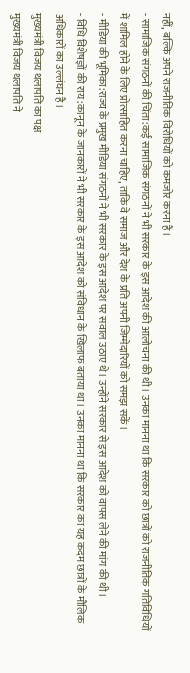नहीं, बल्कि अपने राजनीतिक विरोधियों को कमजोर करना है।
- सामाजिक संगठनों की चिंता:कई सामाजिक संगठनों ने भी सरकार के इस आदेश की आलोचना की थी। उनका मानना था कि सरकार को छात्रों को राजनीतिक गतिविधियों में शामिल होने के लिए प्रोत्साहित करना चाहिए, ताकि वे समाज और देश के प्रति अपनी जिम्मेदारियों को समझ सकें।
- मीडिया की भूमिका:राज्य के प्रमुख मीडिया संगठनों ने भी सरकार के इस आदेश पर सवाल उठाए थे। उन्होंने सरकार से इस आदेश को वापस लेने की मांग की थी।
- विधि विशेषज्ञों की राय:कानून के जानकारों ने भी सरकार के इस आदेश को संविधान के खिलाफ बताया था। उनका मानना था कि सरकार का यह कदम छात्रों के मौलिक अधिकारों का उल्लंघन है।
मुख्यमंत्री विजय थलापति का पक्ष
मुख्यमंत्री विजय थलापति ने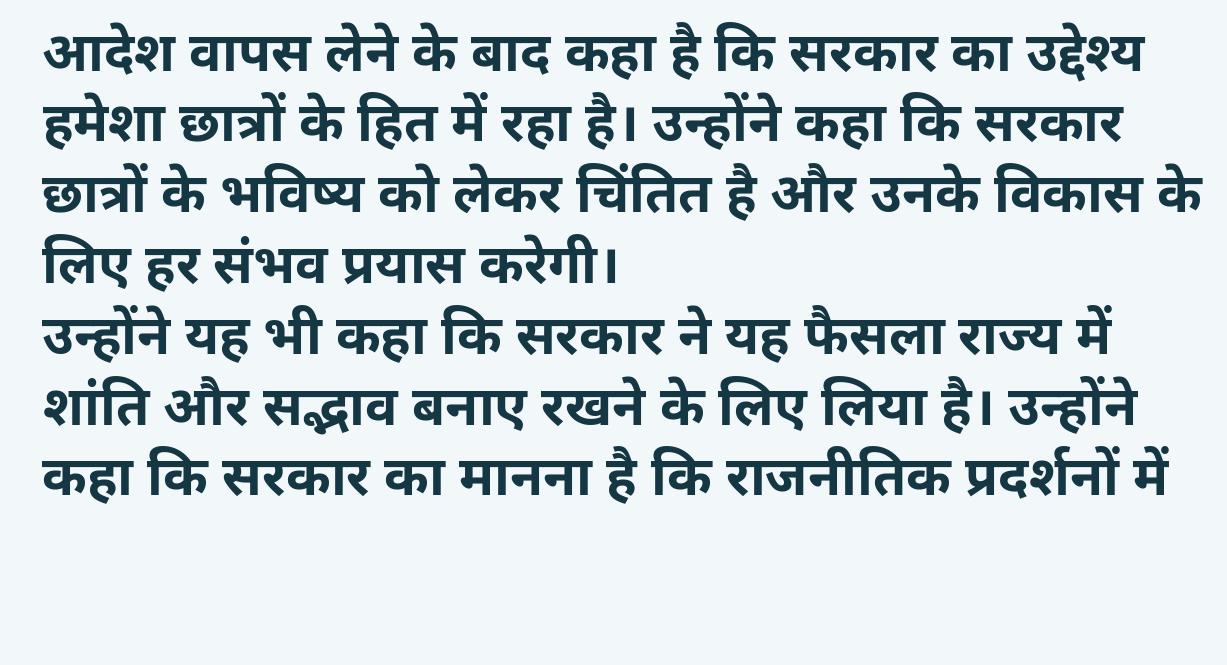आदेश वापस लेने के बाद कहा है कि सरकार का उद्देश्य हमेशा छात्रों के हित में रहा है। उन्होंने कहा कि सरकार छात्रों के भविष्य को लेकर चिंतित है और उनके विकास के लिए हर संभव प्रयास करेगी।
उन्होंने यह भी कहा कि सरकार ने यह फैसला राज्य में शांति और सद्भाव बनाए रखने के लिए लिया है। उन्होंने कहा कि सरकार का मानना है कि राजनीतिक प्रदर्शनों में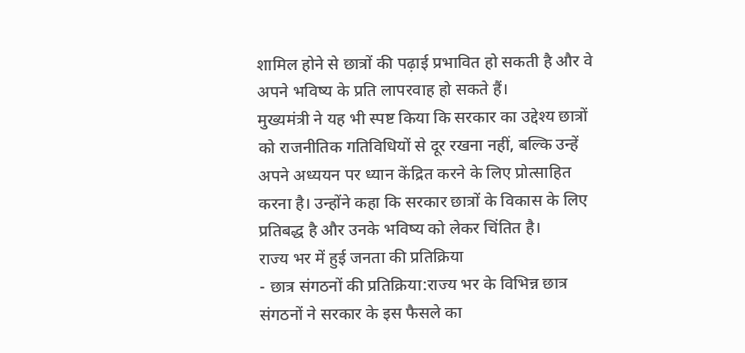शामिल होने से छात्रों की पढ़ाई प्रभावित हो सकती है और वे अपने भविष्य के प्रति लापरवाह हो सकते हैं।
मुख्यमंत्री ने यह भी स्पष्ट किया कि सरकार का उद्देश्य छात्रों को राजनीतिक गतिविधियों से दूर रखना नहीं, बल्कि उन्हें अपने अध्ययन पर ध्यान केंद्रित करने के लिए प्रोत्साहित करना है। उन्होंने कहा कि सरकार छात्रों के विकास के लिए प्रतिबद्ध है और उनके भविष्य को लेकर चिंतित है।
राज्य भर में हुई जनता की प्रतिक्रिया
- छात्र संगठनों की प्रतिक्रिया:राज्य भर के विभिन्न छात्र संगठनों ने सरकार के इस फैसले का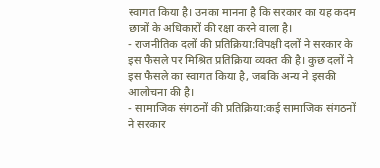स्वागत किया है। उनका मानना है कि सरकार का यह कदम छात्रों के अधिकारों की रक्षा करने वाला है।
- राजनीतिक दलों की प्रतिक्रिया:विपक्षी दलों ने सरकार के इस फैसले पर मिश्रित प्रतिक्रिया व्यक्त की है। कुछ दलों ने इस फैसले का स्वागत किया है, जबकि अन्य ने इसकी आलोचना की है।
- सामाजिक संगठनों की प्रतिक्रिया:कई सामाजिक संगठनों ने सरकार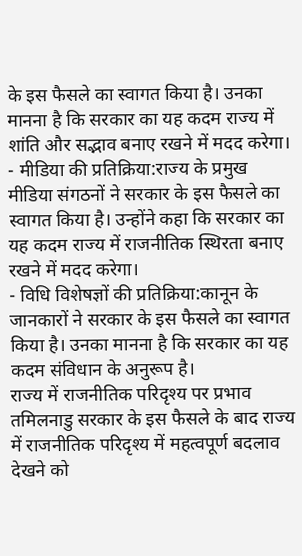के इस फैसले का स्वागत किया है। उनका मानना है कि सरकार का यह कदम राज्य में शांति और सद्भाव बनाए रखने में मदद करेगा।
- मीडिया की प्रतिक्रिया:राज्य के प्रमुख मीडिया संगठनों ने सरकार के इस फैसले का स्वागत किया है। उन्होंने कहा कि सरकार का यह कदम राज्य में राजनीतिक स्थिरता बनाए रखने में मदद करेगा।
- विधि विशेषज्ञों की प्रतिक्रिया:कानून के जानकारों ने सरकार के इस फैसले का स्वागत किया है। उनका मानना है कि सरकार का यह कदम संविधान के अनुरूप है।
राज्य में राजनीतिक परिदृश्य पर प्रभाव
तमिलनाडु सरकार के इस फैसले के बाद राज्य में राजनीतिक परिदृश्य में महत्वपूर्ण बदलाव देखने को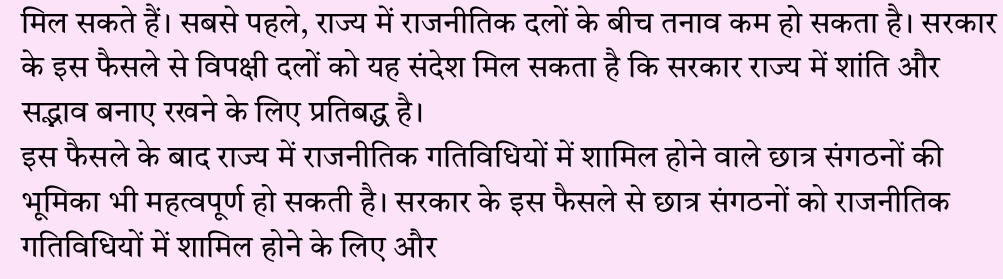मिल सकते हैं। सबसे पहले, राज्य में राजनीतिक दलों के बीच तनाव कम हो सकता है। सरकार के इस फैसले से विपक्षी दलों को यह संदेश मिल सकता है कि सरकार राज्य में शांति और सद्भाव बनाए रखने के लिए प्रतिबद्ध है।
इस फैसले के बाद राज्य में राजनीतिक गतिविधियों में शामिल होने वाले छात्र संगठनों की भूमिका भी महत्वपूर्ण हो सकती है। सरकार के इस फैसले से छात्र संगठनों को राजनीतिक गतिविधियों में शामिल होने के लिए और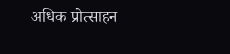अधिक प्रोत्साहन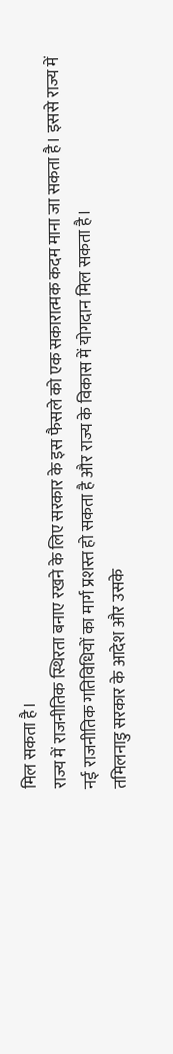मिल सकता है।
राज्य में राजनीतिक स्थिरता बनाए रखने के लिए सरकार के इस फैसले को एक सकारात्मक कदम माना जा सकता है। इससे राज्य में नई राजनीतिक गतिविधियों का मार्ग प्रशस्त हो सकता है और राज्य के विकास में योगदान मिल सकता है।
तमिलनाडु सरकार के आदेश और उसके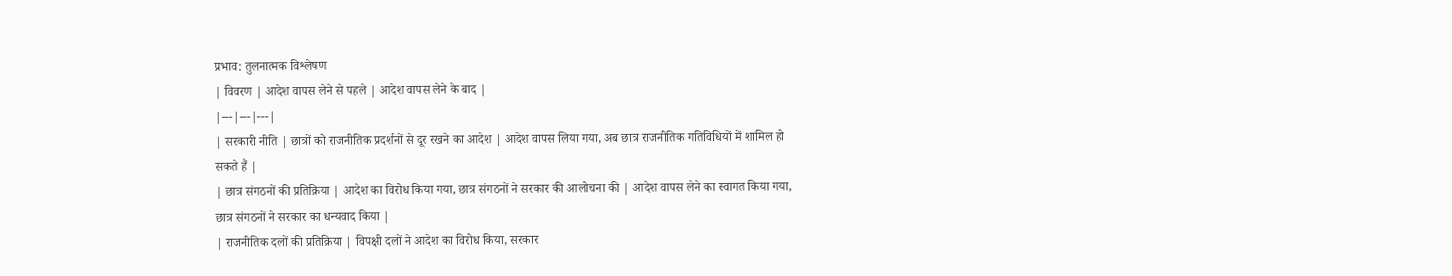प्रभाव: तुलनात्मक विश्लेषण
| विवरण | आदेश वापस लेने से पहले | आदेश वापस लेने के बाद |
|---|---|---|
| सरकारी नीति | छात्रों को राजनीतिक प्रदर्शनों से दूर रखने का आदेश | आदेश वापस लिया गया, अब छात्र राजनीतिक गतिविधियों में शामिल हो सकते हैं |
| छात्र संगठनों की प्रतिक्रिया | आदेश का विरोध किया गया, छात्र संगठनों ने सरकार की आलोचना की | आदेश वापस लेने का स्वागत किया गया, छात्र संगठनों ने सरकार का धन्यवाद किया |
| राजनीतिक दलों की प्रतिक्रिया | विपक्षी दलों ने आदेश का विरोध किया, सरकार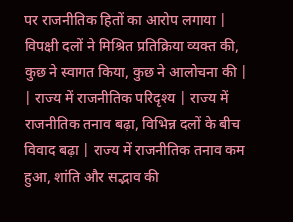पर राजनीतिक हितों का आरोप लगाया | विपक्षी दलों ने मिश्रित प्रतिक्रिया व्यक्त की, कुछ ने स्वागत किया, कुछ ने आलोचना की |
| राज्य में राजनीतिक परिदृश्य | राज्य में राजनीतिक तनाव बढ़ा, विभिन्न दलों के बीच विवाद बढ़ा | राज्य में राजनीतिक तनाव कम हुआ, शांति और सद्भाव की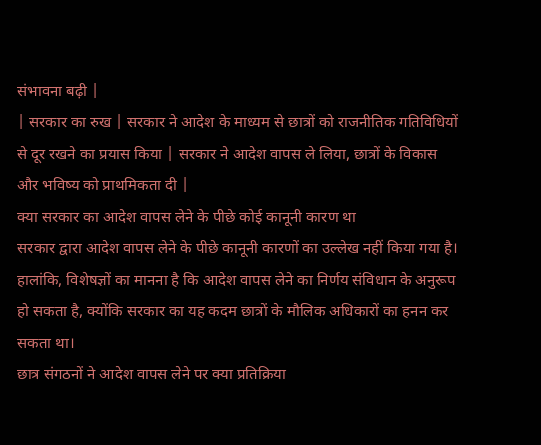संभावना बढ़ी |
| सरकार का रुख | सरकार ने आदेश के माध्यम से छात्रों को राजनीतिक गतिविधियों से दूर रखने का प्रयास किया | सरकार ने आदेश वापस ले लिया, छात्रों के विकास और भविष्य को प्राथमिकता दी |
क्या सरकार का आदेश वापस लेने के पीछे कोई कानूनी कारण था
सरकार द्वारा आदेश वापस लेने के पीछे कानूनी कारणों का उल्लेख नहीं किया गया है। हालांकि, विशेषज्ञों का मानना है कि आदेश वापस लेने का निर्णय संविधान के अनुरूप हो सकता है, क्योंकि सरकार का यह कदम छात्रों के मौलिक अधिकारों का हनन कर सकता था।
छात्र संगठनों ने आदेश वापस लेने पर क्या प्रतिक्रिया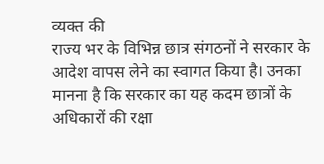व्यक्त की
राज्य भर के विभिन्न छात्र संगठनों ने सरकार के आदेश वापस लेने का स्वागत किया है। उनका मानना है कि सरकार का यह कदम छात्रों के अधिकारों की रक्षा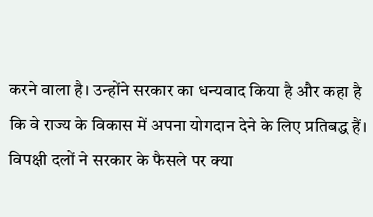करने वाला है। उन्होंने सरकार का धन्यवाद किया है और कहा है कि वे राज्य के विकास में अपना योगदान देने के लिए प्रतिबद्ध हैं।
विपक्षी दलों ने सरकार के फैसले पर क्या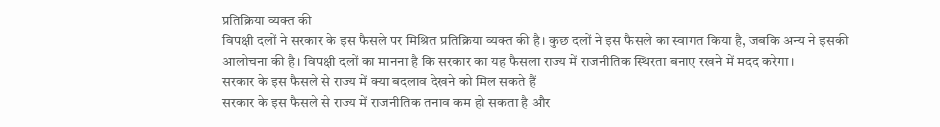प्रतिक्रिया व्यक्त की
विपक्षी दलों ने सरकार के इस फैसले पर मिश्रित प्रतिक्रिया व्यक्त की है। कुछ दलों ने इस फैसले का स्वागत किया है, जबकि अन्य ने इसकी आलोचना की है। विपक्षी दलों का मानना है कि सरकार का यह फैसला राज्य में राजनीतिक स्थिरता बनाए रखने में मदद करेगा।
सरकार के इस फैसले से राज्य में क्या बदलाव देखने को मिल सकते हैं
सरकार के इस फैसले से राज्य में राजनीतिक तनाव कम हो सकता है और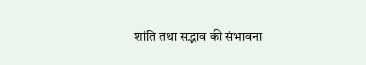शांति तथा सद्भाव की संभावना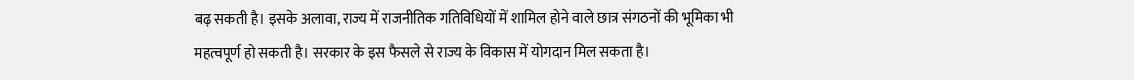बढ़ सकती है। इसके अलावा, राज्य में राजनीतिक गतिविधियों में शामिल होने वाले छात्र संगठनों की भूमिका भी महत्वपूर्ण हो सकती है। सरकार के इस फैसले से राज्य के विकास में योगदान मिल सकता है।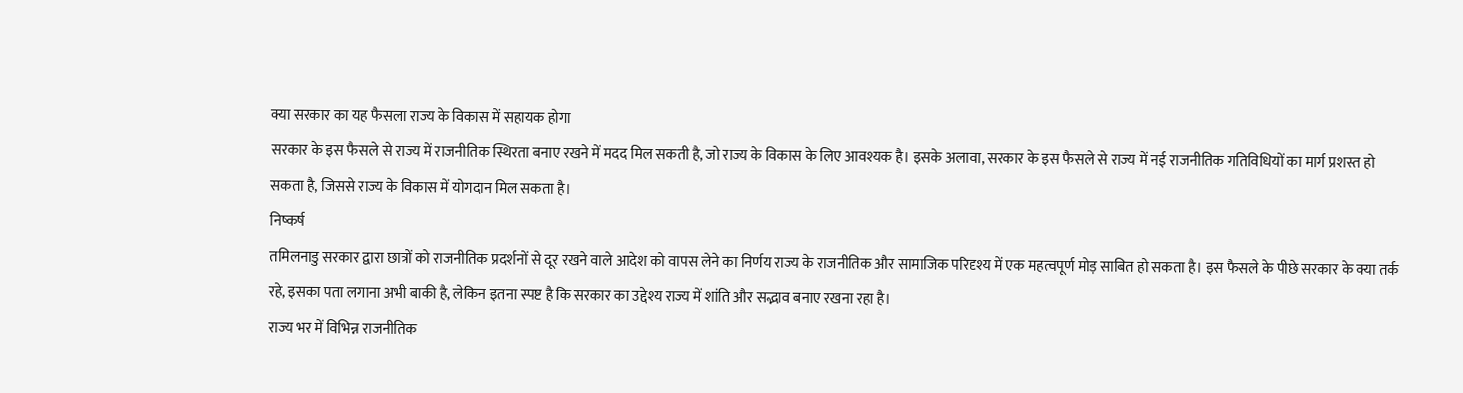क्या सरकार का यह फैसला राज्य के विकास में सहायक होगा
सरकार के इस फैसले से राज्य में राजनीतिक स्थिरता बनाए रखने में मदद मिल सकती है, जो राज्य के विकास के लिए आवश्यक है। इसके अलावा, सरकार के इस फैसले से राज्य में नई राजनीतिक गतिविधियों का मार्ग प्रशस्त हो सकता है, जिससे राज्य के विकास में योगदान मिल सकता है।
निष्कर्ष
तमिलनाडु सरकार द्वारा छात्रों को राजनीतिक प्रदर्शनों से दूर रखने वाले आदेश को वापस लेने का निर्णय राज्य के राजनीतिक और सामाजिक परिदृश्य में एक महत्वपूर्ण मोड़ साबित हो सकता है। इस फैसले के पीछे सरकार के क्या तर्क रहे, इसका पता लगाना अभी बाकी है, लेकिन इतना स्पष्ट है कि सरकार का उद्देश्य राज्य में शांति और सद्भाव बनाए रखना रहा है।
राज्य भर में विभिन्न राजनीतिक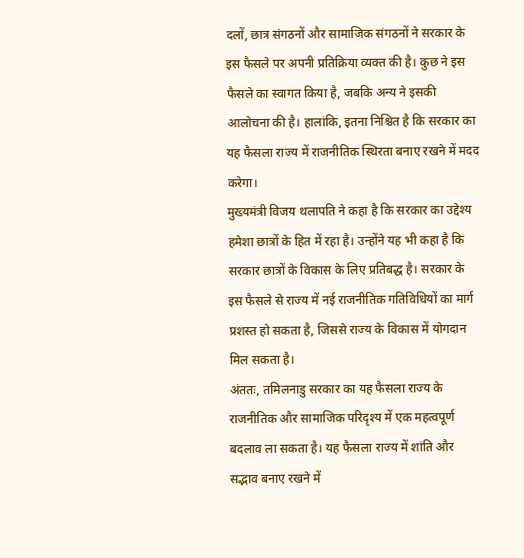दलों, छात्र संगठनों और सामाजिक संगठनों ने सरकार के इस फैसले पर अपनी प्रतिक्रिया व्यक्त की है। कुछ ने इस फैसले का स्वागत किया है, जबकि अन्य ने इसकी आलोचना की है। हालांकि, इतना निश्चित है कि सरकार का यह फैसला राज्य में राजनीतिक स्थिरता बनाए रखने में मदद करेगा।
मुख्यमंत्री विजय थलापति ने कहा है कि सरकार का उद्देश्य हमेशा छात्रों के हित में रहा है। उन्होंने यह भी कहा है कि सरकार छात्रों के विकास के लिए प्रतिबद्ध है। सरकार के इस फैसले से राज्य में नई राजनीतिक गतिविधियों का मार्ग प्रशस्त हो सकता है, जिससे राज्य के विकास में योगदान मिल सकता है।
अंततः, तमिलनाडु सरकार का यह फैसला राज्य के राजनीतिक और सामाजिक परिदृश्य में एक महत्वपूर्ण बदलाव ला सकता है। यह फैसला राज्य में शांति और सद्भाव बनाए रखने में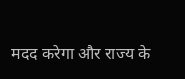मदद करेगा और राज्य के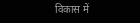विकास में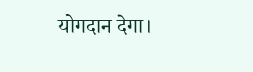योगदान देगा।